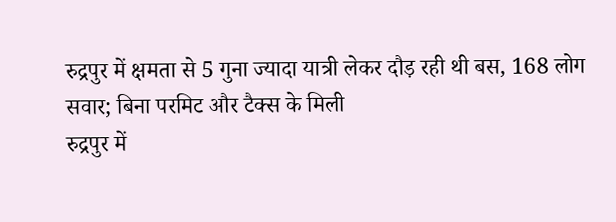रुद्रपुर में क्षमता से 5 गुना ज्यादा यात्री लेकर दौड़ रही थी बस, 168 लोग सवार; बिना परमिट और टैक्स के मिली
रुद्रपुर में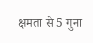क्षमता से 5 गुना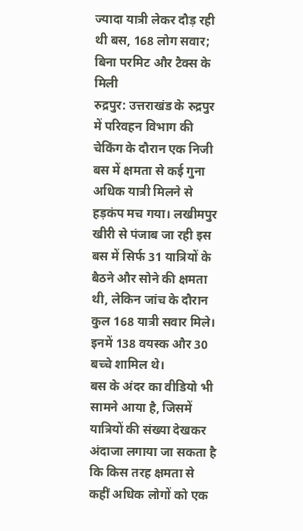ज्यादा यात्री लेकर दौड़ रही थी बस, 168 लोग सवार; बिना परमिट और टैक्स के मिली
रुद्रपुर: उत्तराखंड के रुद्रपुर में परिवहन विभाग की चेकिंग के दौरान एक निजी बस में क्षमता से कई गुना अधिक यात्री मिलने से हड़कंप मच गया। लखीमपुर खीरी से पंजाब जा रही इस बस में सिर्फ 31 यात्रियों के बैठने और सोने की क्षमता थी, लेकिन जांच के दौरान कुल 168 यात्री सवार मिले। इनमें 138 वयस्क और 30 बच्चे शामिल थे।
बस के अंदर का वीडियो भी सामने आया है, जिसमें यात्रियों की संख्या देखकर अंदाजा लगाया जा सकता है कि किस तरह क्षमता से कहीं अधिक लोगों को एक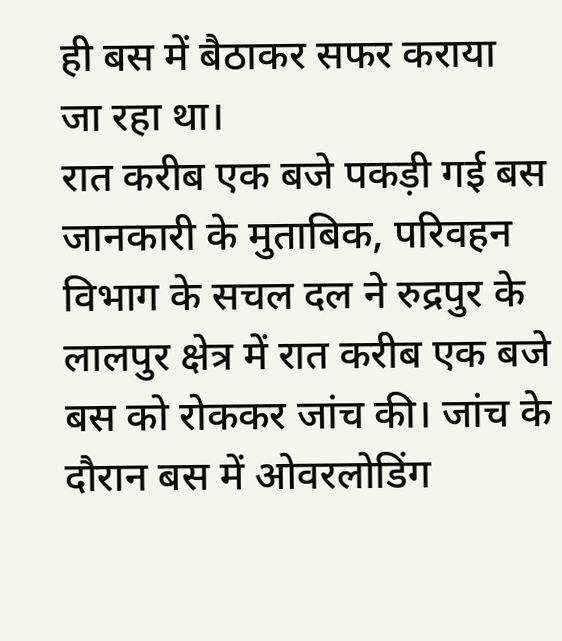ही बस में बैठाकर सफर कराया जा रहा था।
रात करीब एक बजे पकड़ी गई बस
जानकारी के मुताबिक, परिवहन विभाग के सचल दल ने रुद्रपुर के लालपुर क्षेत्र में रात करीब एक बजे बस को रोककर जांच की। जांच के दौरान बस में ओवरलोडिंग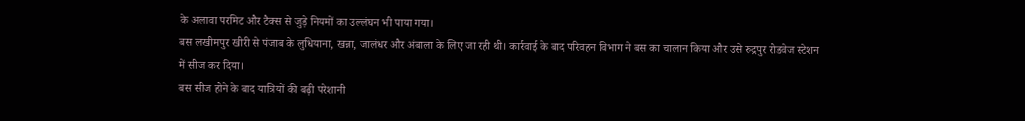के अलावा परमिट और टैक्स से जुड़े नियमों का उल्लंघन भी पाया गया।
बस लखीमपुर खीरी से पंजाब के लुधियाना, खन्ना, जालंधर और अंबाला के लिए जा रही थी। कार्रवाई के बाद परिवहन विभाग ने बस का चालान किया और उसे रुद्रपुर रोडवेज स्टेशन में सीज कर दिया।
बस सीज होने के बाद यात्रियों की बढ़ी परेशानी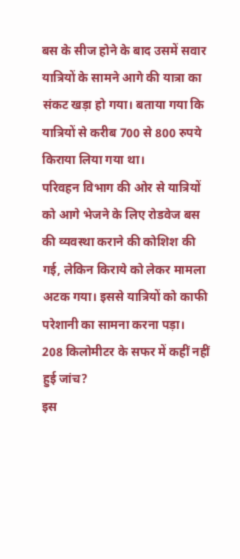बस के सीज होने के बाद उसमें सवार यात्रियों के सामने आगे की यात्रा का संकट खड़ा हो गया। बताया गया कि यात्रियों से करीब 700 से 800 रुपये किराया लिया गया था।
परिवहन विभाग की ओर से यात्रियों को आगे भेजने के लिए रोडवेज बस की व्यवस्था कराने की कोशिश की गई, लेकिन किराये को लेकर मामला अटक गया। इससे यात्रियों को काफी परेशानी का सामना करना पड़ा।
208 किलोमीटर के सफर में कहीं नहीं हुई जांच?
इस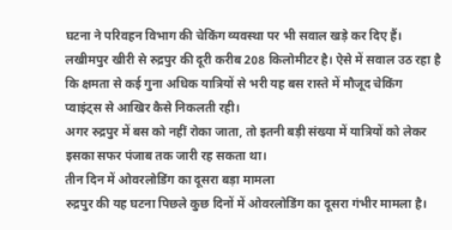घटना ने परिवहन विभाग की चेकिंग व्यवस्था पर भी सवाल खड़े कर दिए हैं। लखीमपुर खीरी से रुद्रपुर की दूरी करीब 208 किलोमीटर है। ऐसे में सवाल उठ रहा है कि क्षमता से कई गुना अधिक यात्रियों से भरी यह बस रास्ते में मौजूद चेकिंग प्वाइंट्स से आखिर कैसे निकलती रही।
अगर रुद्रपुर में बस को नहीं रोका जाता, तो इतनी बड़ी संख्या में यात्रियों को लेकर इसका सफर पंजाब तक जारी रह सकता था।
तीन दिन में ओवरलोडिंग का दूसरा बड़ा मामला
रुद्रपुर की यह घटना पिछले कुछ दिनों में ओवरलोडिंग का दूसरा गंभीर मामला है।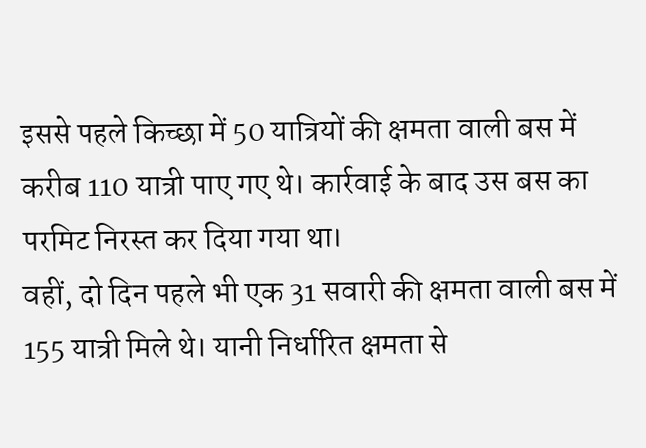इससे पहले किच्छा में 50 यात्रियों की क्षमता वाली बस में करीब 110 यात्री पाए गए थे। कार्रवाई के बाद उस बस का परमिट निरस्त कर दिया गया था।
वहीं, दो दिन पहले भी एक 31 सवारी की क्षमता वाली बस में 155 यात्री मिले थे। यानी निर्धारित क्षमता से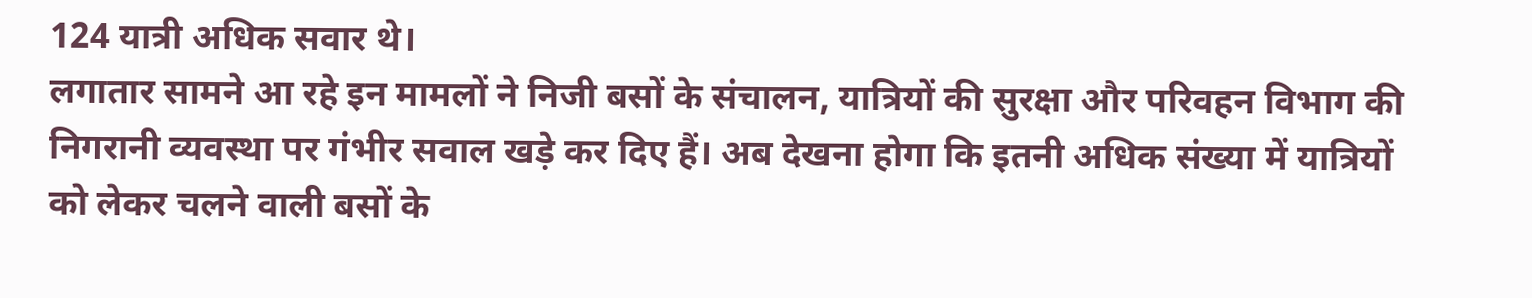124 यात्री अधिक सवार थे।
लगातार सामने आ रहे इन मामलों ने निजी बसों के संचालन, यात्रियों की सुरक्षा और परिवहन विभाग की निगरानी व्यवस्था पर गंभीर सवाल खड़े कर दिए हैं। अब देखना होगा कि इतनी अधिक संख्या में यात्रियों को लेकर चलने वाली बसों के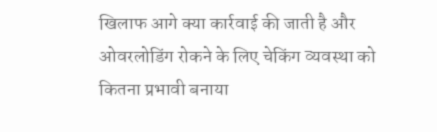खिलाफ आगे क्या कार्रवाई की जाती है और ओवरलोडिंग रोकने के लिए चेकिंग व्यवस्था को कितना प्रभावी बनाया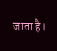जाता है।